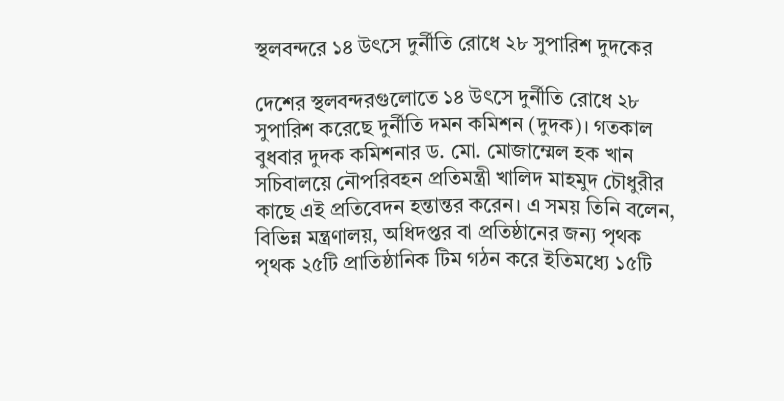স্থলবন্দরে ১৪ উৎসে দুর্নীতি রোধে ২৮ সুপারিশ দুদকের

দেশের স্থলবন্দরগুলোতে ১৪ উৎসে দুর্নীতি রোধে ২৮ সুপারিশ করেছে দুর্নীতি দমন কমিশন (দুদক)। গতকাল বুধবার দুদক কমিশনার ড. মো. মোজাম্মেল হক খান সচিবালয়ে নৌপরিবহন প্রতিমন্ত্রী খালিদ মাহমুদ চৌধুরীর কাছে এই প্রতিবেদন হন্তান্তর করেন। এ সময় তিনি বলেন, বিভিন্ন মন্ত্রণালয়, অধিদপ্তর বা প্রতিষ্ঠানের জন্য পৃথক পৃথক ২৫টি প্রাতিষ্ঠানিক টিম গঠন করে ইতিমধ্যে ১৫টি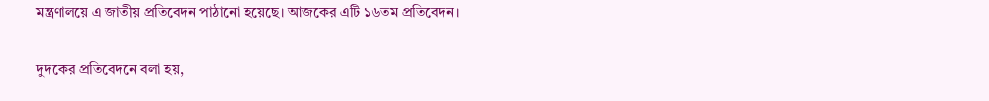মন্ত্রণালয়ে এ জাতীয় প্রতিবেদন পাঠানো হয়েছে। আজকের এটি ১৬তম প্রতিবেদন।

দুদকের প্রতিবেদনে বলা হয়,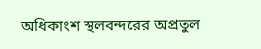অধিকাংশ স্থলবন্দরের অপ্রতুল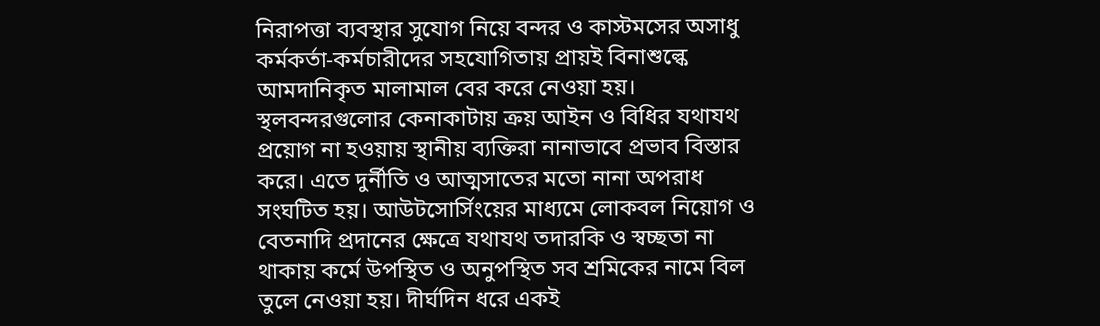নিরাপত্তা ব্যবস্থার সুযোগ নিয়ে বন্দর ও কাস্টমসের অসাধু কর্মকর্তা-কর্মচারীদের সহযোগিতায় প্রায়ই বিনাশুল্কে আমদানিকৃত মালামাল বের করে নেওয়া হয়। স্থলবন্দরগুলোর কেনাকাটায় ক্রয় আইন ও বিধির যথাযথ প্রয়োগ না হওয়ায় স্থানীয় ব্যক্তিরা নানাভাবে প্রভাব বিস্তার করে। এতে দুর্নীতি ও আত্মসাতের মতো নানা অপরাধ সংঘটিত হয়। আউটসোর্সিংয়ের মাধ্যমে লোকবল নিয়োগ ও বেতনাদি প্রদানের ক্ষেত্রে যথাযথ তদারকি ও স্বচ্ছতা না থাকায় কর্মে উপস্থিত ও অনুপস্থিত সব শ্রমিকের নামে বিল তুলে নেওয়া হয়। দীর্ঘদিন ধরে একই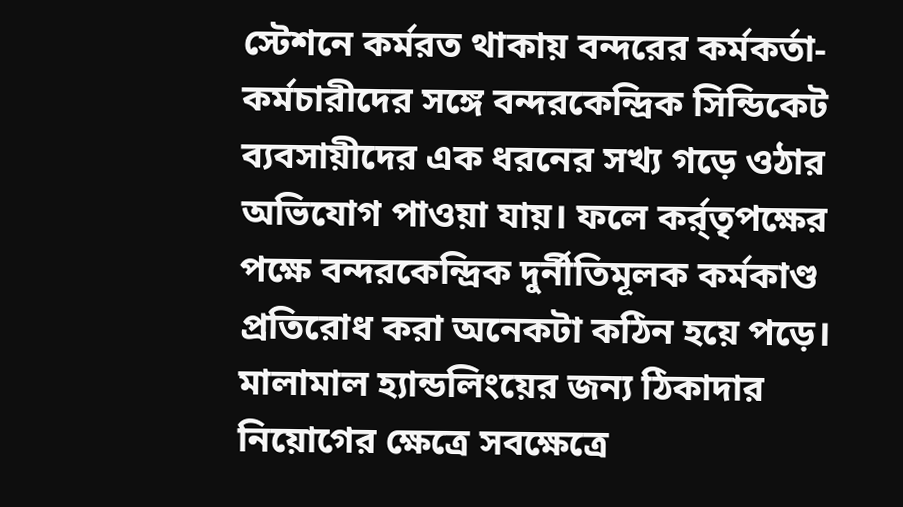স্টেশনে কর্মরত থাকায় বন্দরের কর্মকর্তা-কর্মচারীদের সঙ্গে বন্দরকেন্দ্রিক সিন্ডিকেট ব্যবসায়ীদের এক ধরনের সখ্য গড়ে ওঠার অভিযোগ পাওয়া যায়। ফলে কর্র্তৃপক্ষের পক্ষে বন্দরকেন্দ্রিক দুর্নীতিমূলক কর্মকাণ্ড প্রতিরোধ করা অনেকটা কঠিন হয়ে পড়ে। মালামাল হ্যান্ডলিংয়ের জন্য ঠিকাদার নিয়োগের ক্ষেত্রে সবক্ষেত্রে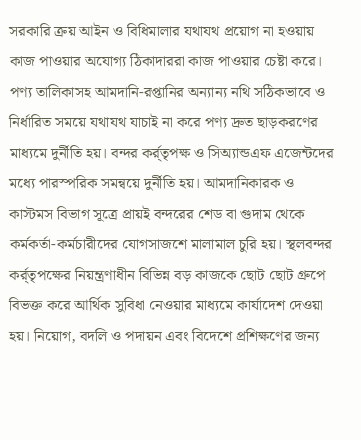সরকারি ক্রয় আইন ও বিধিমালার যথাযথ প্রয়োগ না হওয়ায় কাজ পাওয়ার অযোগ্য ঠিকাদাররা কাজ পাওয়ার চেষ্টা করে। পণ্য তালিকাসহ আমদানি-রপ্তানির অন্যান্য নথি সঠিকভাবে ও নির্ধারিত সময়ে যথাযথ যাচাই না করে পণ্য দ্রুত ছাড়করণের মাধ্যমে দুর্নীতি হয়। বন্দর কর্র্তৃপক্ষ ও সিঅ্যান্ডএফ এজেন্টদের মধ্যে পারস্পরিক সমন্বয়ে দুর্নীতি হয়। আমদানিকারক ও কাস্টমস বিভাগ সূত্রে প্রায়ই বন্দরের শেড বা গুদাম থেকে কর্মকর্তা-কর্মচারীদের যোগসাজশে মালামাল চুরি হয়। স্থলবন্দর কর্র্তৃপক্ষের নিয়ন্ত্রণাধীন বিভিন্ন বড় কাজকে ছোট ছোট গ্রুপে বিভক্ত করে আর্থিক সুবিধা নেওয়ার মাধ্যমে কার্যাদেশ দেওয়া হয়। নিয়োগ, বদলি ও পদায়ন এবং বিদেশে প্রশিক্ষণের জন্য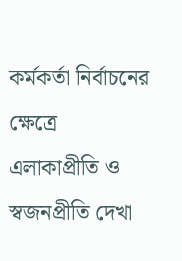কর্মকর্তা নির্বাচনের ক্ষেত্রে এলাকাপ্রীতি ও স্বজনপ্রীতি দেখা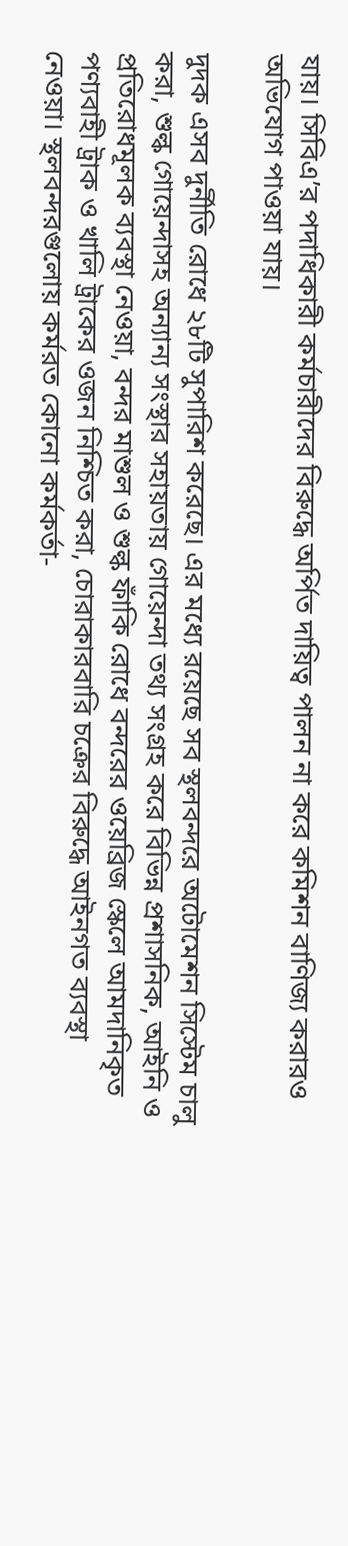যায়। সিবিএ’র পদাধিকারী কর্মচারীদের বিরুদ্ধে অর্পিত দায়িত্ব পালন না করে কমিশন বাণিজ্য করারও অভিযোগ পাওয়া যায়।

দুদক এসব দুর্নীতি রোধে ২৮টি সুপারিশ করেছে। এর মধ্যে রয়েছে সব স্থলবন্দরে অটোমেশন সিস্টেম চালু করা, শুল্ক গোয়েন্দাসহ অন্যান্য সংস্থার সহায়তায় গোয়েন্দা তথ্য সংগ্রহ করে বিভিন্ন প্রশাসনিক, আইনি ও প্রতিরোধমূলক ব্যবস্থা নেওয়া, বন্দর মাশুল ও শুল্ক ফাঁকি রোধে বন্দরের ওয়েব্রিজ স্কেলে আমদানিকৃত পণ্যবাহী ট্রাক ও খালি ট্রাকের ওজন নিশ্চিত করা, চোরাকারবারি চক্রের বিরুদ্ধে আইনগত ব্যবস্থা নেওয়া। স্থলবন্দরগুলোয় কর্মরত কোনো কর্মকর্তা-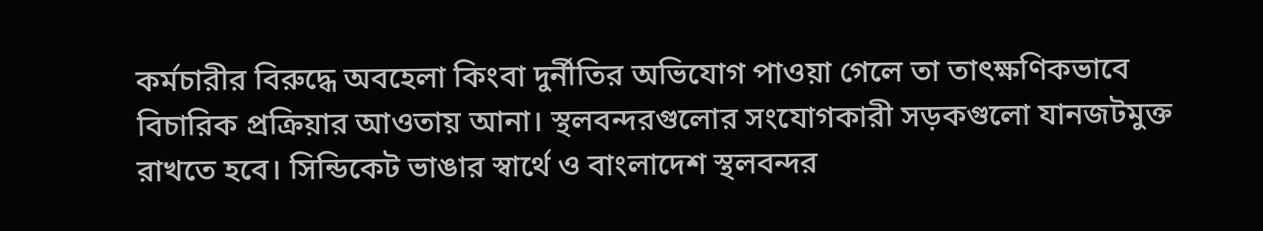কর্মচারীর বিরুদ্ধে অবহেলা কিংবা দুর্নীতির অভিযোগ পাওয়া গেলে তা তাৎক্ষণিকভাবে বিচারিক প্রক্রিয়ার আওতায় আনা। স্থলবন্দরগুলোর সংযোগকারী সড়কগুলো যানজটমুক্ত রাখতে হবে। সিন্ডিকেট ভাঙার স্বার্থে ও বাংলাদেশ স্থলবন্দর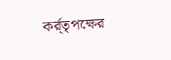কর্র্তৃপক্ষের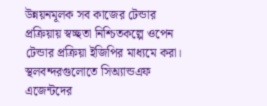উন্নয়নমূলক সব কাজের টেন্ডার প্রক্রিয়ায় স্বচ্ছতা নিশ্চিতকল্পে ওপেন টেন্ডার প্রক্রিয়া ইজিপির মাধ্যমে করা। স্থলবন্দরগুলোতে সিঅ্যান্ডএফ এজেন্টদের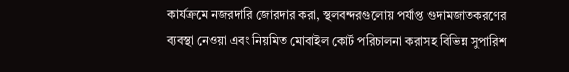কার্যক্রমে নজরদারি জোরদার করা, স্থলবন্দরগুলোয় পর্যাপ্ত গুদামজাতকরণের ব্যবস্থা নেওয়া এবং নিয়মিত মোবাইল কোর্ট পরিচালনা করাসহ বিভিন্ন সুপারিশ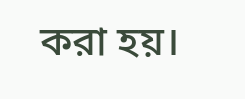করা হয়।